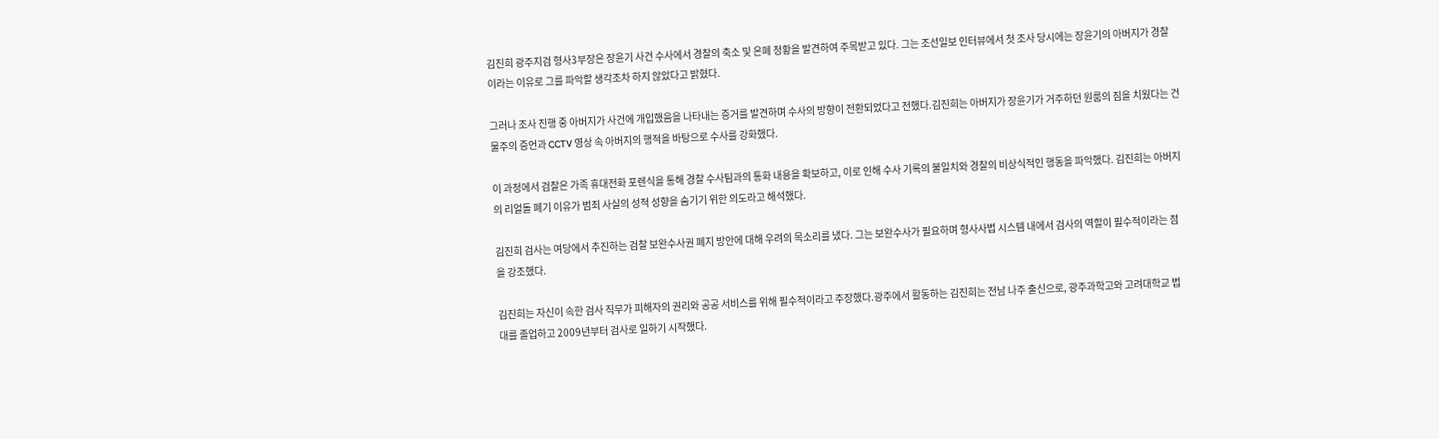김진희 광주지검 형사3부장은 장윤기 사건 수사에서 경찰의 축소 및 은폐 정황을 발견하여 주목받고 있다. 그는 조선일보 인터뷰에서 첫 조사 당시에는 장윤기의 아버지가 경찰이라는 이유로 그를 파악할 생각조차 하지 않았다고 밝혔다.

그러나 조사 진행 중 아버지가 사건에 개입했음을 나타내는 증거를 발견하며 수사의 방향이 전환되었다고 전했다.김진희는 아버지가 장윤기가 거주하던 원룸의 짐을 치웠다는 건물주의 증언과 CCTV 영상 속 아버지의 행적을 바탕으로 수사를 강화했다.

이 과정에서 검찰은 가족 휴대전화 포렌식을 통해 경찰 수사팀과의 통화 내용을 확보하고, 이로 인해 수사 기록의 불일치와 경찰의 비상식적인 행동을 파악했다. 김진희는 아버지의 리얼돌 폐기 이유가 범죄 사실의 성적 성향을 숨기기 위한 의도라고 해석했다.

김진희 검사는 여당에서 추진하는 검찰 보완수사권 폐지 방안에 대해 우려의 목소리를 냈다. 그는 보완수사가 필요하며 형사사법 시스템 내에서 검사의 역할이 필수적이라는 점을 강조했다.

김진희는 자신이 속한 검사 직무가 피해자의 권리와 공공 서비스를 위해 필수적이라고 주장했다.광주에서 활동하는 김진희는 전남 나주 출신으로, 광주과학고와 고려대학교 법대를 졸업하고 2009년부터 검사로 일하기 시작했다.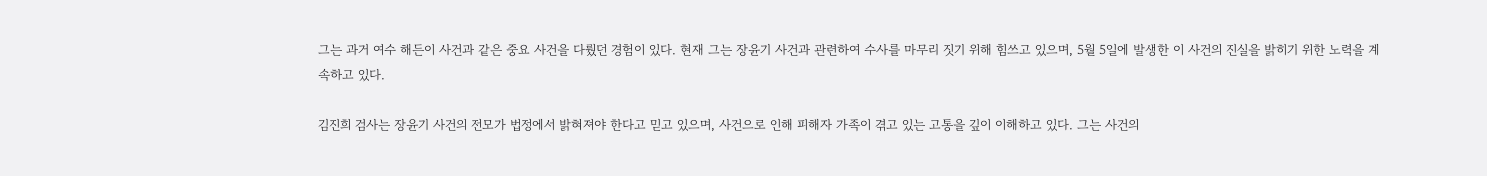그는 과거 여수 해든이 사건과 같은 중요 사건을 다뤘던 경험이 있다. 현재 그는 장윤기 사건과 관련하여 수사를 마무리 짓기 위해 힘쓰고 있으며, 5월 5일에 발생한 이 사건의 진실을 밝히기 위한 노력을 계속하고 있다.

김진희 검사는 장윤기 사건의 전모가 법정에서 밝혀져야 한다고 믿고 있으며, 사건으로 인해 피해자 가족이 겪고 있는 고통을 깊이 이해하고 있다. 그는 사건의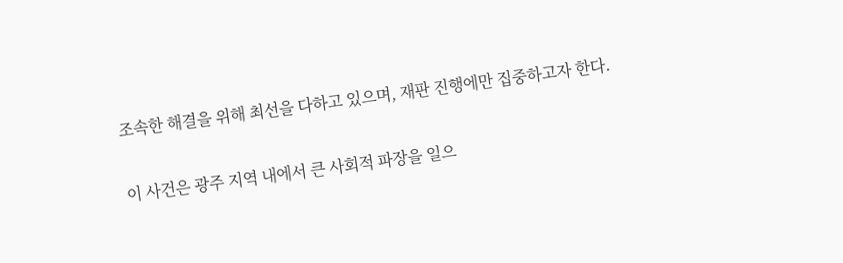조속한 해결을 위해 최선을 다하고 있으며, 재판 진행에만 집중하고자 한다.

이 사건은 광주 지역 내에서 큰 사회적 파장을 일으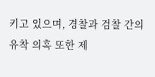키고 있으며, 경찰과 검찰 간의 유착 의혹 또한 제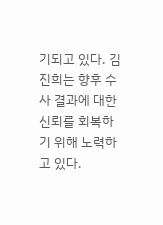기되고 있다. 김진희는 향후 수사 결과에 대한 신뢰를 회복하기 위해 노력하고 있다.